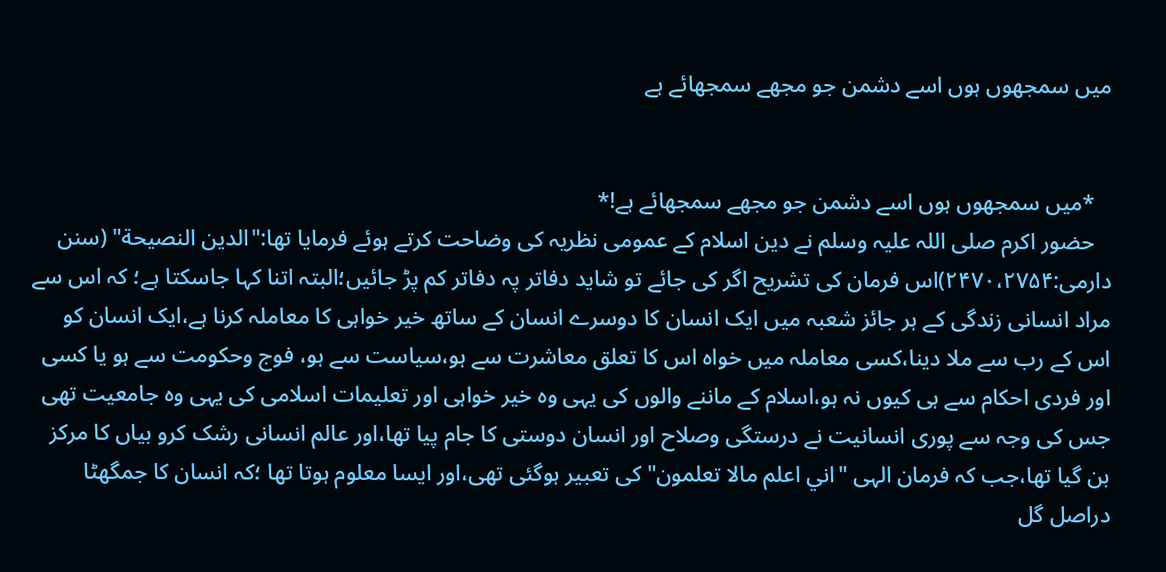میں سمجھوں ہوں اسے دشمن جو مجھے سمجھائے ہے


   *میں سمجھوں ہوں اسے دشمن جو مجھے سمجھائے ہے!*
   حضور اکرم صلی اللہ علیہ وسلم نے دین اسلام کے عمومی نظریہ کی وضاحت کرتے ہوئے فرمایا تھا:"الدين النصيحة" (سنن دارمی:۲۴۷۰،۲۷۵۴)اس فرمان کی تشریح اگر کی جائے تو شاید دفاتر پہ دفاتر کم پڑ جائیں؛البتہ اتنا کہا جاسکتا ہے؛ کہ اس سے مراد انسانی زندگی کے ہر جائز شعبہ میں ایک انسان کا دوسرے انسان کے ساتھ خیر خواہی کا معاملہ کرنا ہے،ایک انسان کو اس کے رب سے ملا دینا،کسی معاملہ میں خواہ اس کا تعلق معاشرت سے ہو،سیاست سے ہو، فوج وحکومت سے ہو یا کسی اور فردی احکام سے ہی کیوں نہ ہو،اسلام کے ماننے والوں کی یہی وہ خیر خواہی اور تعلیمات اسلامی کی یہی وہ جامعیت تھی جس کی وجہ سے پوری انسانیت نے درستگی وصلاح اور انسان دوستی کا جام پیا تھا،اور عالم انسانی رشک کرو بیاں کا مرکز بن گیا تھا،جب کہ فرمان الہی "اني اعلم مالا تعلمون" کی تعبیر ہوگئی تھی،اور ایسا معلوم ہوتا تھا ؛کہ انسان کا جمگھٹا دراصل گل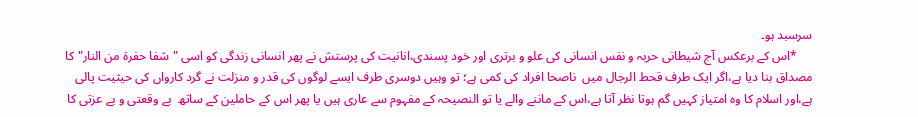سرسبد ہو۔
     *اس کے برعکس آج شیطانی حربہ و نفس انسانی کی علو و برتری اور خود پسندی،انانیت کی پرستش نے پھر انسانی زندگی کو اسی "شفا حفرة من النار"کا مصداق بنا دیا ہے،اگر ایک طرف قحط الرجال میں  ناصحا افراد کی کمی ہے؛ تو وہیں دوسری طرف ایسے لوگوں کی قدر و منزلت نے گرد کارواں کی حیثیت پالی ہے،اور اسلام کا وہ امتیاز کہیں گم ہوتا نظر آتا ہے،اس کے ماننے والے یا تو النصیحہ کے مفہوم سے عاری ہیں یا پھر اس کے حاملین کے ساتھ  بے وقعتی و بے عزتی کا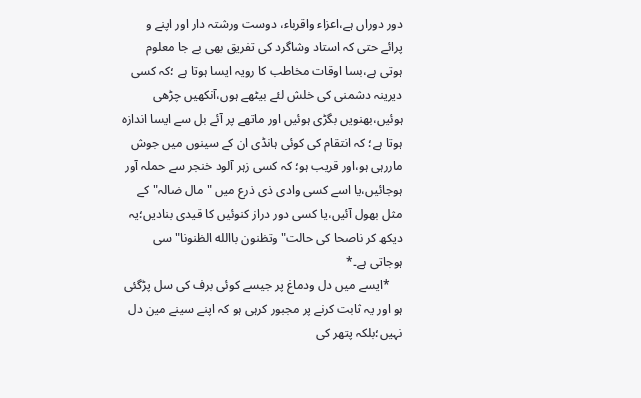دور دوراں ہے،اعزاء واقرباء، دوست ورشتہ دار اور اپنے و پرائے حتی کہ استاد وشاگرد کی تفریق بھی بے جا معلوم ہوتی ہے،بسا اوقات مخاطب کا رویہ ایسا ہوتا ہے ؛کہ کسی دیرینہ دشمنی کی خلش لئے بیٹھے ہوں،آنکھیں چڑھی ہوئیں،بھنویں بگڑی ہوئیں اور ماتھے پر آئے بل سے ایسا اندازہ ہوتا ہے؛ کہ انتقام کی کوئی ہانڈی ان کے سینوں میں جوش ماررہی ہو،اور قریب ہو؛ کہ کسی زہر آلود خنجر سے حملہ آور ہوجائیں،یا اسے کسی وادی ذی ذرع میں "مال ضالہ"کے مثل بھول آئیں،یا کسی دور دراز کنوئیں کا قیدی بنادیں؛یہ دیکھ کر ناصحا کی حالت"وتظنون باالله الظنونا"سی ہوجاتی ہے۔*
    *ایسے میں دل ودماغ پر جیسے کوئی برف کی سل پڑگئی ہو اور یہ ثابت کرنے پر مجبور کرہی ہو کہ اپنے سینے مین دل نہیں؛بلکہ پتھر کی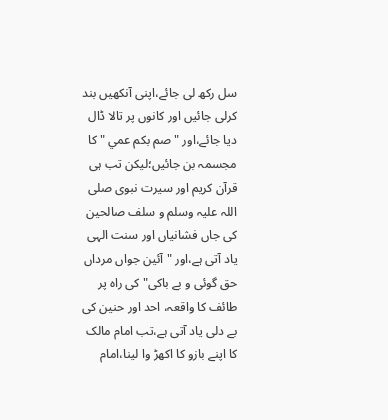سل رکھ لی جائے،اپنی آنکھیں بند کرلی جائیں اور کانوں پر تالا ڈال دیا جائے،اور "صم بكم عمي " کا مجسمہ بن جائیں؛لیکن تب ہی قرآن کریم اور سیرت نبوی صلی اللہ علیہ وسلم و سلف صالحین کی جاں فشانیاں اور سنت الہی یاد آتی ہے،اور "آئین جواں مرداں حق گوئی و بے باکی" کی راہ پر طائف کا واقعہ، احد اور حنین کی بے دلی یاد آتی ہے،تب امام مالک کا اپنے بازو کا اکھڑ وا لینا،امام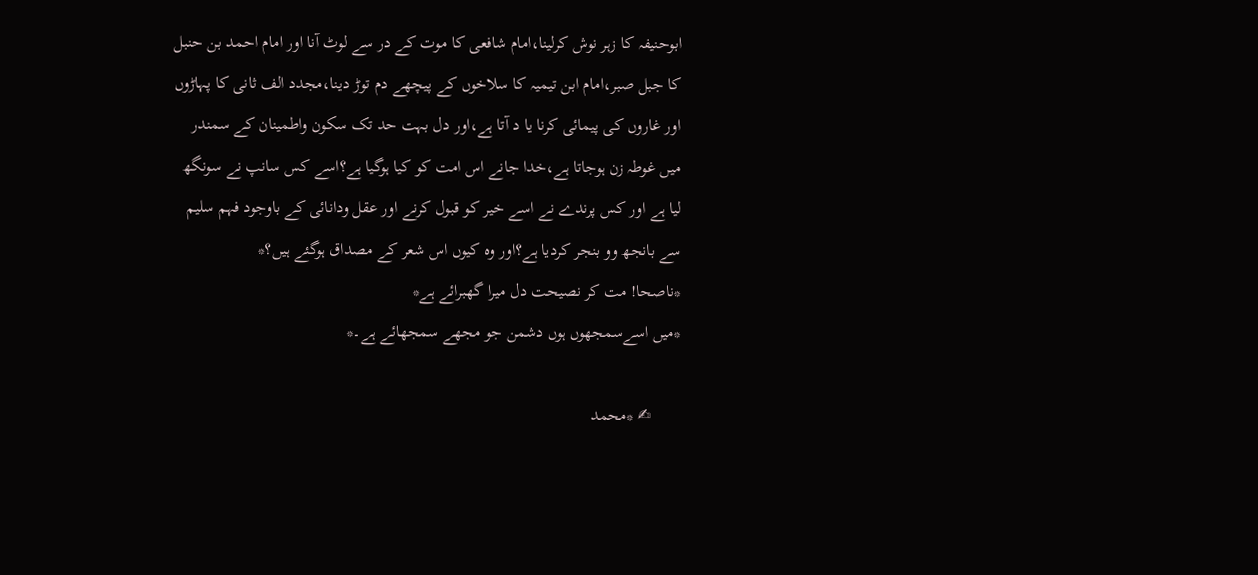ابوحنیفہ کا زہر نوش کرلینا،امام شافعی کا موت کے در سے لوٹ آنا اور امام احمد بن حنبل کا جبل صبر،امام ابن تیمیہ کا سلاخوں کے پیچھے دم توڑ دینا،مجدد الف ثانی کا پہاڑوں اور غاروں کی پیمائی کرنا یا د آتا ہے،اور دل بہت حد تک سکون واطمینان کے سمندر میں غوطہ زن ہوجاتا ہے،خدا جانے اس امت کو کیا ہوگیا ہے؟اسے کس سانپ نے سونگھ لیا ہے اور کس پرندے نے اسے خیر کو قبول کرنے اور عقل ودانائی کے باوجود فہم سلیم سے بانجھ وو بنجر کردیا ہے؟اور وہ کیوں اس شعر کے مصداق ہوگئے ہیں؟*
*ناصحا! مت کر نصیحت دل میرا گھبرائے ہے*
*میں اسےسمجھوں ہوں دشمن جو مجھے سمجھائے ہے۔*

       ✍ *محمد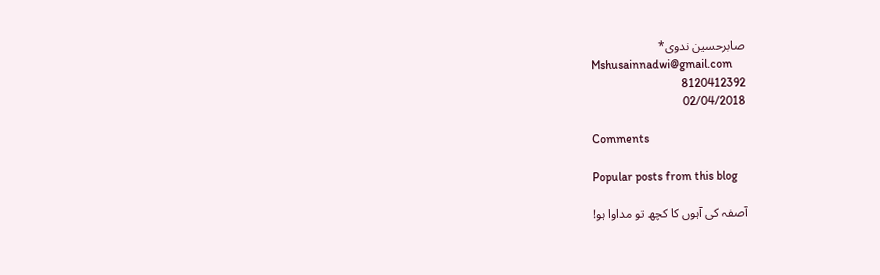صابرحسین ندوی*
Mshusainnadwi@gmail.com
8120412392
02/04/2018

Comments

Popular posts from this blog

آصفہ کی آہوں کا کچھ تو مداوا ہو!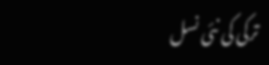ترکی کی نئی نسل